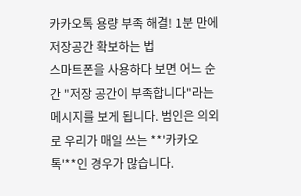카카오톡 용량 부족 해결! 1분 만에 저장공간 확보하는 법
스마트폰을 사용하다 보면 어느 순간 "저장 공간이 부족합니다"라는 메시지를 보게 됩니다. 범인은 의외로 우리가 매일 쓰는 **'카카오톡'**인 경우가 많습니다.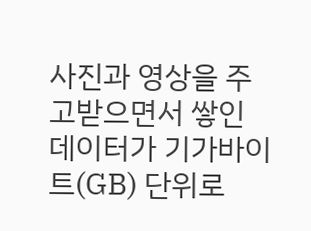사진과 영상을 주고받으면서 쌓인 데이터가 기가바이트(GB) 단위로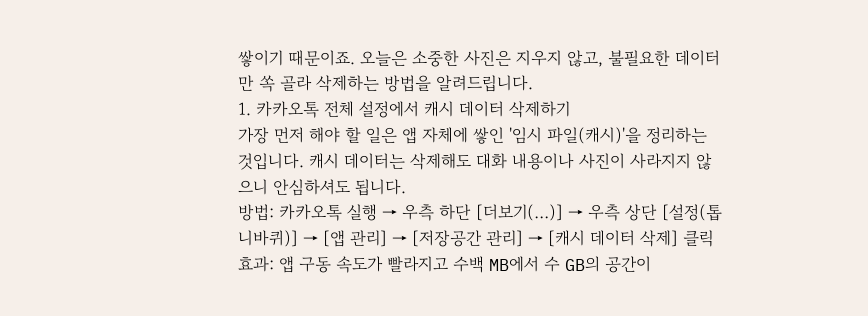쌓이기 때문이죠. 오늘은 소중한 사진은 지우지 않고, 불필요한 데이터만 쏙 골라 삭제하는 방법을 알려드립니다.
1. 카카오톡 전체 설정에서 캐시 데이터 삭제하기
가장 먼저 해야 할 일은 앱 자체에 쌓인 '임시 파일(캐시)'을 정리하는 것입니다. 캐시 데이터는 삭제해도 대화 내용이나 사진이 사라지지 않으니 안심하셔도 됩니다.
방법: 카카오톡 실행 → 우측 하단 [더보기(…)] → 우측 상단 [설정(톱니바퀴)] → [앱 관리] → [저장공간 관리] → [캐시 데이터 삭제] 클릭
효과: 앱 구동 속도가 빨라지고 수백 MB에서 수 GB의 공간이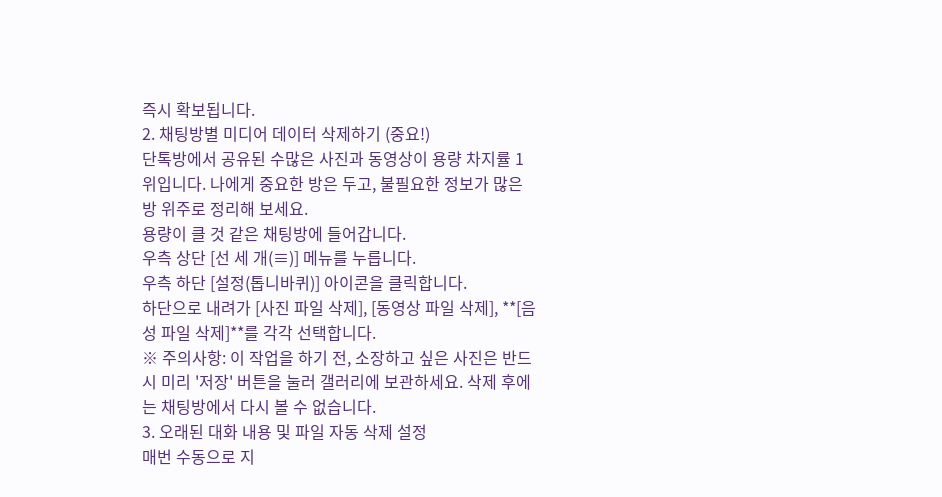즉시 확보됩니다.
2. 채팅방별 미디어 데이터 삭제하기 (중요!)
단톡방에서 공유된 수많은 사진과 동영상이 용량 차지률 1위입니다. 나에게 중요한 방은 두고, 불필요한 정보가 많은 방 위주로 정리해 보세요.
용량이 클 것 같은 채팅방에 들어갑니다.
우측 상단 [선 세 개(≡)] 메뉴를 누릅니다.
우측 하단 [설정(톱니바퀴)] 아이콘을 클릭합니다.
하단으로 내려가 [사진 파일 삭제], [동영상 파일 삭제], **[음성 파일 삭제]**를 각각 선택합니다.
※ 주의사항: 이 작업을 하기 전, 소장하고 싶은 사진은 반드시 미리 '저장' 버튼을 눌러 갤러리에 보관하세요. 삭제 후에는 채팅방에서 다시 볼 수 없습니다.
3. 오래된 대화 내용 및 파일 자동 삭제 설정
매번 수동으로 지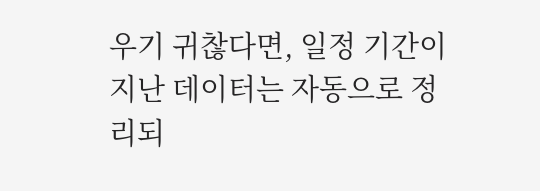우기 귀찮다면, 일정 기간이 지난 데이터는 자동으로 정리되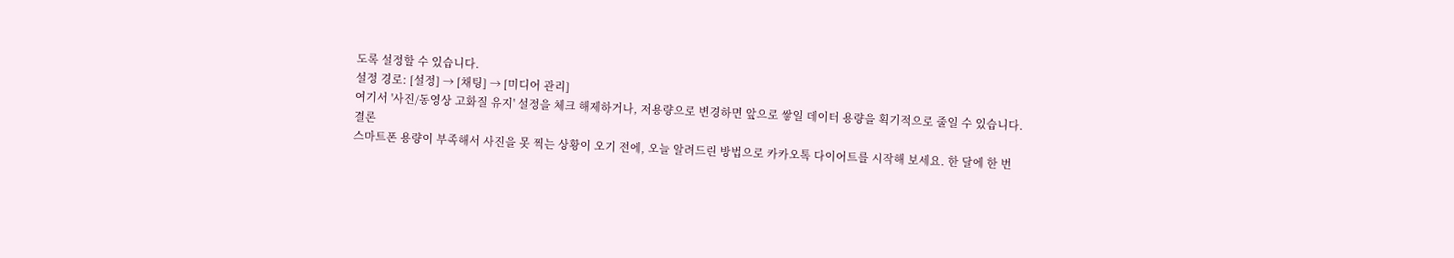도록 설정할 수 있습니다.
설정 경로: [설정] → [채팅] → [미디어 관리]
여기서 '사진/동영상 고화질 유지' 설정을 체크 해제하거나, 저용량으로 변경하면 앞으로 쌓일 데이터 용량을 획기적으로 줄일 수 있습니다.
결론
스마트폰 용량이 부족해서 사진을 못 찍는 상황이 오기 전에, 오늘 알려드린 방법으로 카카오톡 다이어트를 시작해 보세요. 한 달에 한 번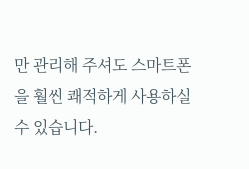만 관리해 주셔도 스마트폰을 훨씬 쾌적하게 사용하실 수 있습니다.